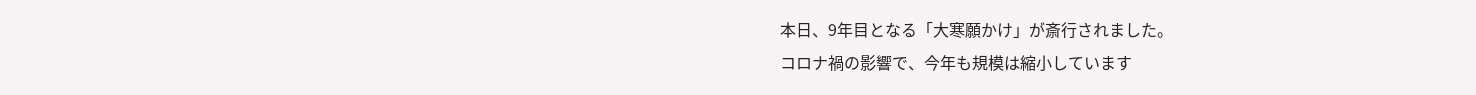本日、9年目となる「大寒願かけ」が斎行されました。
コロナ禍の影響で、今年も規模は縮小しています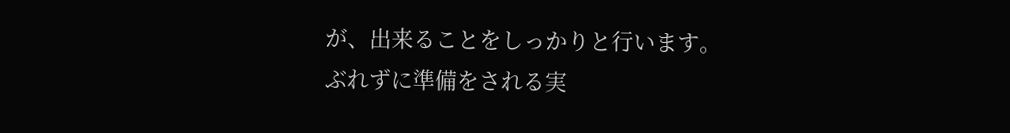が、出来ることをしっかりと行います。
ぶれずに準備をされる実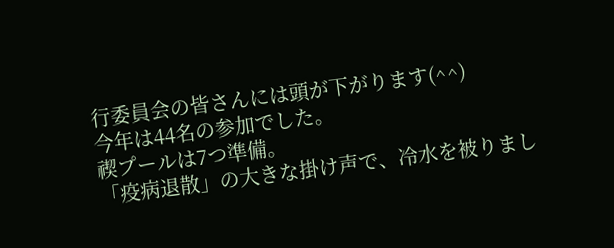行委員会の皆さんには頭が下がります(^^)
今年は44名の参加でした。
禊プールは7つ準備。
「疫病退散」の大きな掛け声で、冷水を被りまし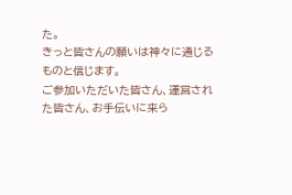た。
きっと皆さんの願いは神々に通じるものと信じます。
ご参加いただいた皆さん、運営された皆さん、お手伝いに来ら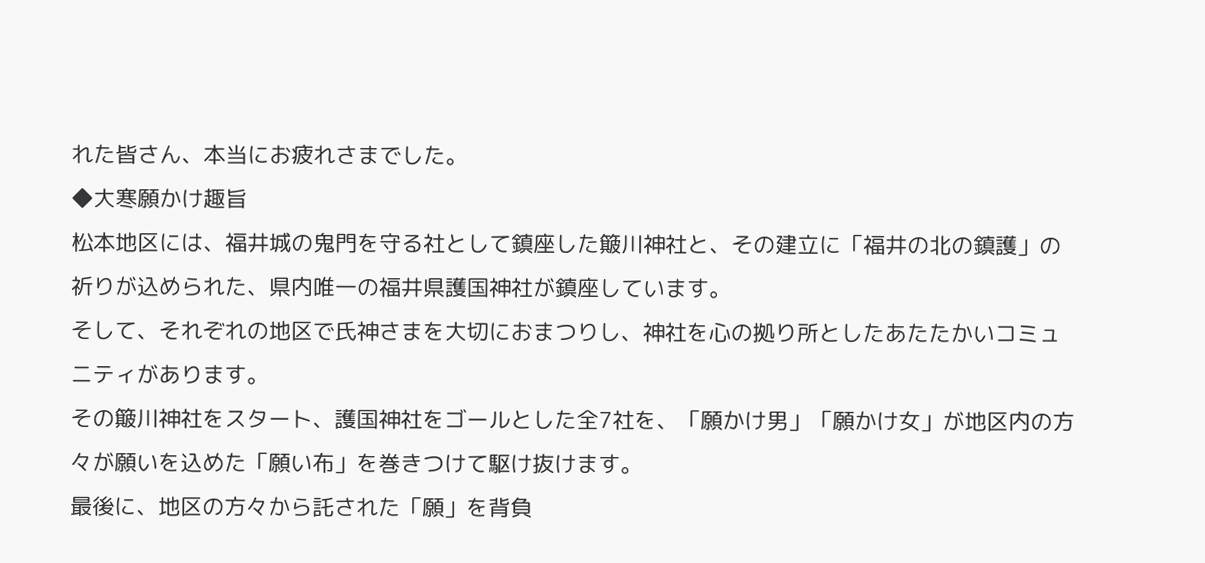れた皆さん、本当にお疲れさまでした。
◆大寒願かけ趣旨
松本地区には、福井城の鬼門を守る社として鎮座した簸川神社と、その建立に「福井の北の鎮護」の祈りが込められた、県内唯一の福井県護国神社が鎮座しています。
そして、それぞれの地区で氏神さまを大切におまつりし、神社を心の拠り所としたあたたかいコミュニティがあります。
その簸川神社をスタート、護国神社をゴールとした全7社を、「願かけ男」「願かけ女」が地区内の方々が願いを込めた「願い布」を巻きつけて駆け抜けます。
最後に、地区の方々から託された「願」を背負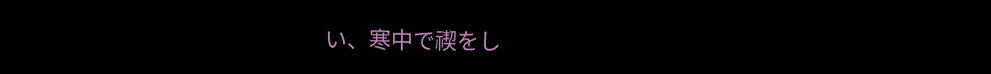い、寒中で禊をし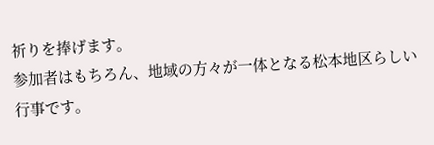祈りを捧げます。
参加者はもちろん、地域の方々が一体となる松本地区らしい行事です。